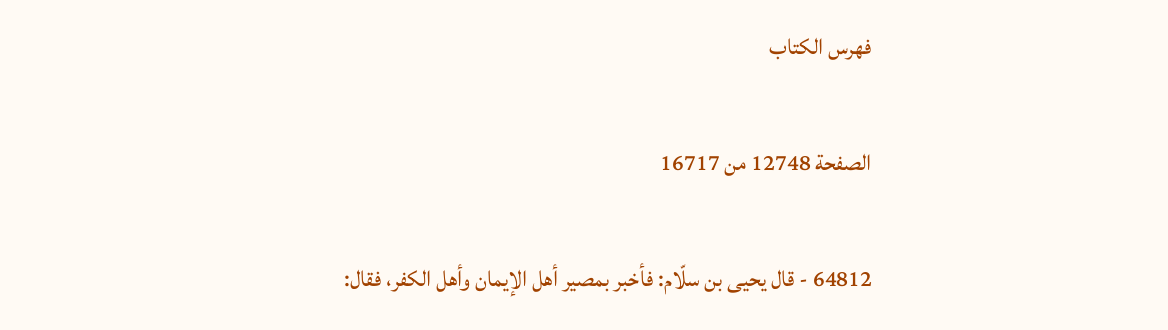فهرس الكتاب

الصفحة 12748 من 16717

64812 - قال يحيى بن سلّام: فأخبر بمصير أهل الإيمان وأهل الكفر، فقال: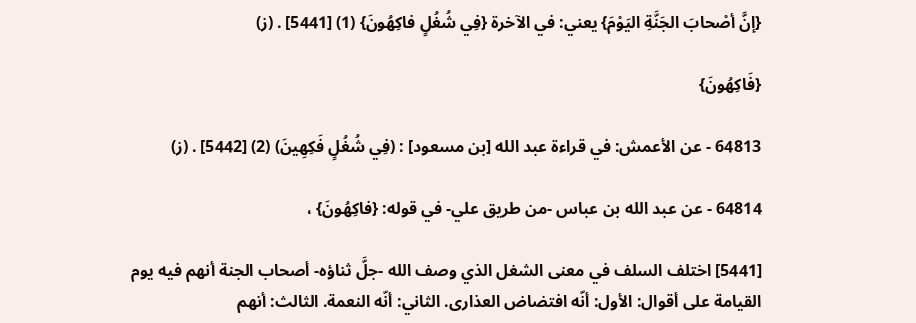{إنَّ أصْحابَ الجَنَّةِ اليَوْمَ} يعني: في الآخرة {فِي شُغُلٍ فاكِهُونَ} (1) [5441] . (ز)

{فَاكِهُونَ}

64813 - عن الأعمش: في قراءة عبد الله [بن مسعود] : (فِي شُغُلٍ فَكِهِينَ) (2) [5442] . (ز)

64814 - عن عبد الله بن عباس -من طريق علي- في قوله: {فاكِهُونَ} ،

[5441] اختلف السلف في معنى الشغل الذي وصف الله -جلَّ ثناؤه- أصحاب الجنة أنهم فيه يوم القيامة على أقوال: الأول: أنّه افتضاض العذارى. الثاني: أنّه النعمة. الثالث: أنهم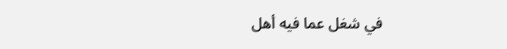في شغل عما فيه أهل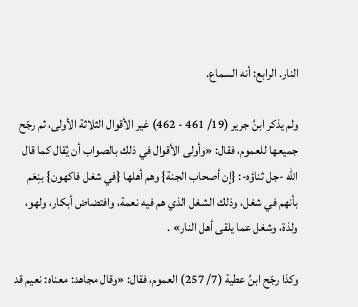النار. الرابع: أنه السماع.

ولم يذكر ابنُ جرير (19/ 461 - 462) غير الأقوال الثلاثة الأولى، ثم رجّح جميعها للعموم، فقال: «وأولى الأقوال في ذلك بالصواب أن يُقال كما قال الله -جل ثناؤه-: {إن أصحاب الجنة} وهم أهلها {في شغل فاكهون} بنِعَم بأنهم في شغل، وذلك الشغل الذي هم فيه نعمة، وافتضاض أبكار، ولهو، ولذة، وشغل عما يلقى أهل النار» .

وكذا رجّح ابنُ عطية (7/ 257) العموم، فقال: «وقال مجاهد: معناه: نعيم قد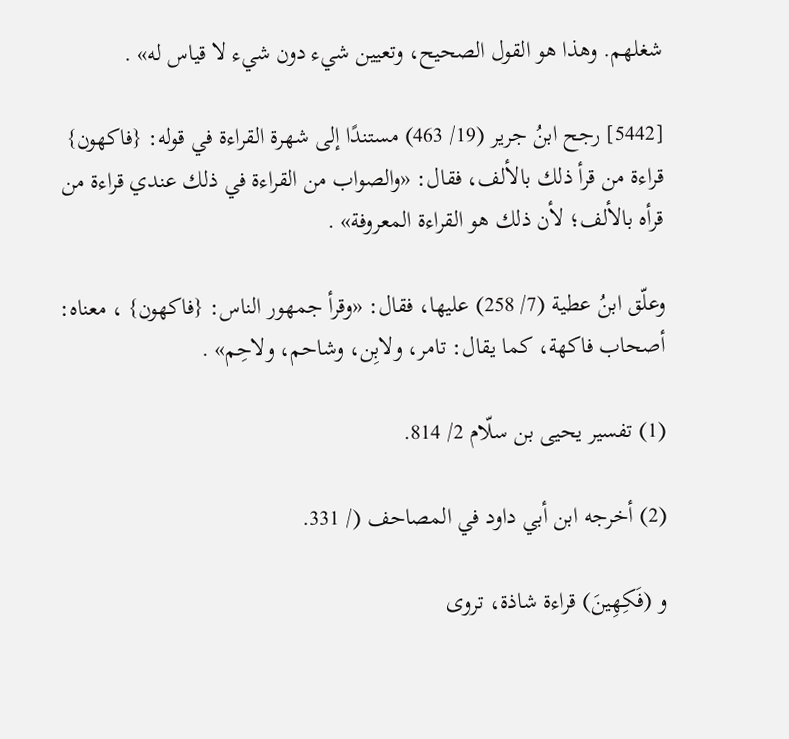شغلهم. وهذا هو القول الصحيح، وتعيين شيء دون شيء لا قياس له» .

[5442] رجح ابنُ جرير (19/ 463) مستندًا إلى شهرة القراءة في قوله: {فاكهون} قراءة من قرأ ذلك بالألف، فقال: «والصواب من القراءة في ذلك عندي قراءة من قرأه بالألف؛ لأن ذلك هو القراءة المعروفة» .

وعلّق ابنُ عطية (7/ 258) عليها، فقال: «وقرأ جمهور الناس: {فاكهون} ، معناه: أصحاب فاكهة، كما يقال: تامر، ولابِن، وشاحم، ولاحِم» .

(1) تفسير يحيى بن سلّام 2/ 814.

(2) أخرجه ابن أبي داود في المصاحف (/ 331.

و (فَكِهِينَ) قراءة شاذة، تروى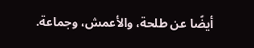أيضًا عن طلحة، والأعمش، وجماعة.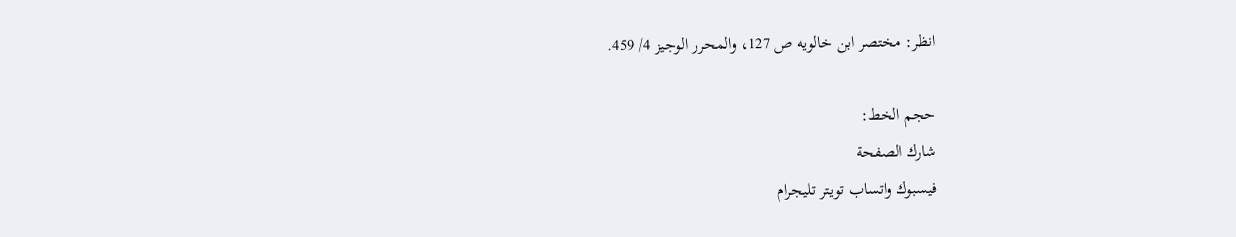انظر: مختصر ابن خالويه ص 127، والمحرر الوجيز 4/ 459.

حجم الخط:
شارك الصفحة
فيسبوك واتساب تويتر تليجرام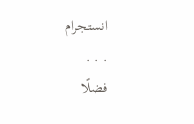انستجرام
. . .
فضلًا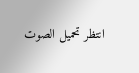انتظر تحميل الصوت